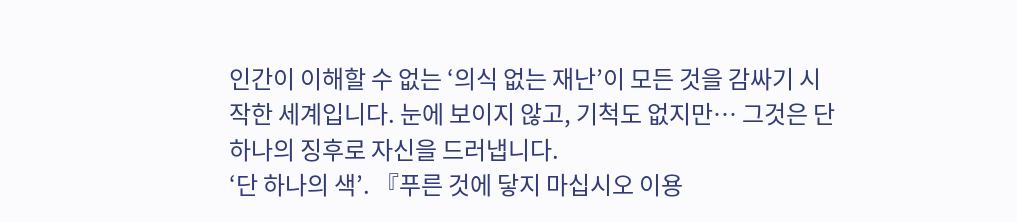인간이 이해할 수 없는 ‘의식 없는 재난’이 모든 것을 감싸기 시작한 세계입니다. 눈에 보이지 않고, 기척도 없지만… 그것은 단 하나의 징후로 자신을 드러냅니다.
‘단 하나의 색’. 『푸른 것에 닿지 마십시오 이용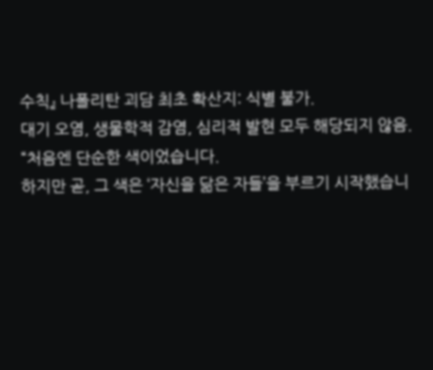수칙』 나폴리탄 괴담 최초 확산지: 식별 불가.
대기 오염, 생물학적 감염, 심리적 발현 모두 해당되지 않음. “처음엔 단순한 색이었습니다.
하지만 곧, 그 색은 ‘자신을 닮은 자들’을 부르기 시작했습니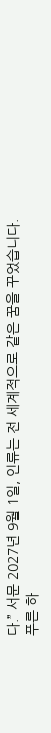다.” 서문 2027년 9월 1일, 인류는 전 세계적으로 같은 꿈을 꾸었습니다.
푸른 하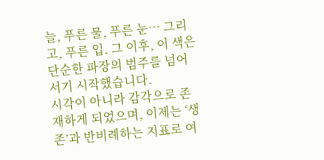늘, 푸른 물, 푸른 눈… 그리고, 푸른 입. 그 이후, 이 색은 단순한 파장의 범주를 넘어서기 시작했습니다.
시각이 아니라 감각으로 존재하게 되었으며, 이제는 ‘생존’과 반비례하는 지표로 여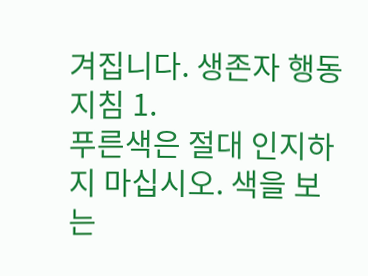겨집니다. 생존자 행동지침 1.
푸른색은 절대 인지하지 마십시오. 색을 보는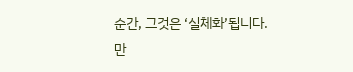순간, 그것은 ‘실체화’됩니다.
만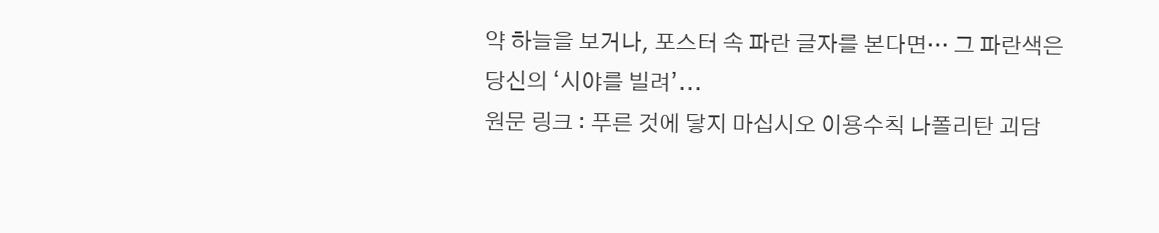약 하늘을 보거나, 포스터 속 파란 글자를 본다면… 그 파란색은 당신의 ‘시야를 빌려’...
원문 링크 : 푸른 것에 닿지 마십시오 이용수칙 나폴리탄 괴담